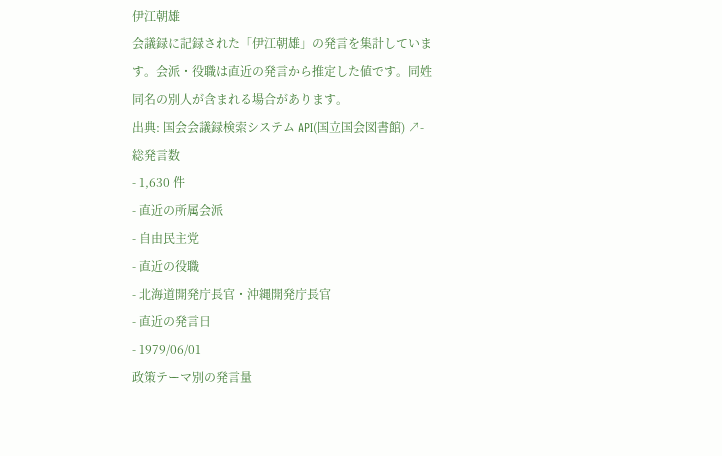伊江朝雄
会議録に記録された「伊江朝雄」の発言を集計しています。会派・役職は直近の発言から推定した値です。同姓同名の別人が含まれる場合があります。
出典: 国会会議録検索システム API(国立国会図書館) ↗- 総発言数
- 1,630 件
- 直近の所属会派
- 自由民主党
- 直近の役職
- 北海道開発庁長官・沖縄開発庁長官
- 直近の発言日
- 1979/06/01
政策テーマ別の発言量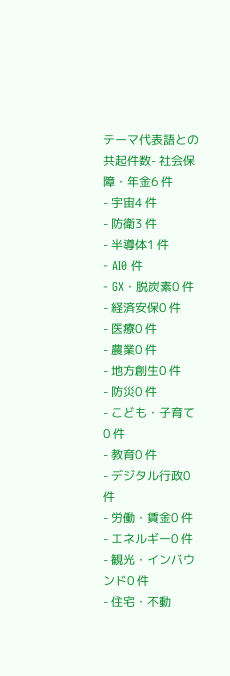テーマ代表語との共起件数- 社会保障・年金6 件
- 宇宙4 件
- 防衛3 件
- 半導体1 件
- AI0 件
- GX・脱炭素0 件
- 経済安保0 件
- 医療0 件
- 農業0 件
- 地方創生0 件
- 防災0 件
- こども・子育て0 件
- 教育0 件
- デジタル行政0 件
- 労働・賃金0 件
- エネルギー0 件
- 観光・インバウンド0 件
- 住宅・不動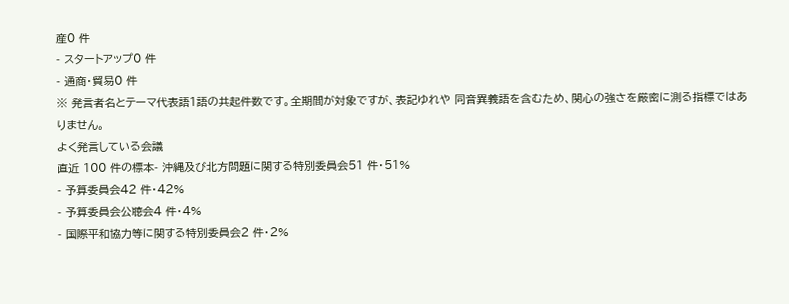産0 件
- スタートアップ0 件
- 通商・貿易0 件
※ 発言者名とテーマ代表語1語の共起件数です。全期間が対象ですが、表記ゆれや 同音異義語を含むため、関心の強さを厳密に測る指標ではありません。
よく発言している会議
直近 100 件の標本- 沖縄及び北方問題に関する特別委員会51 件・51%
- 予算委員会42 件・42%
- 予算委員会公聴会4 件・4%
- 国際平和協力等に関する特別委員会2 件・2%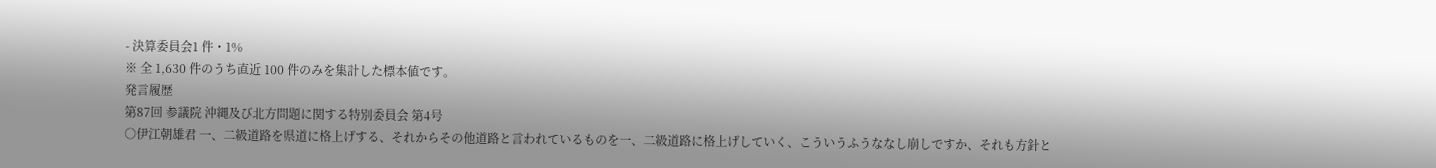- 決算委員会1 件・1%
※ 全 1,630 件のうち直近 100 件のみを集計した標本値です。
発言履歴
第87回 参議院 沖縄及び北方問題に関する特別委員会 第4号
○伊江朝雄君 一、二級道路を県道に格上げする、それからその他道路と言われているものを一、二級道路に格上げしていく、こういうふうななし崩しですか、それも方針と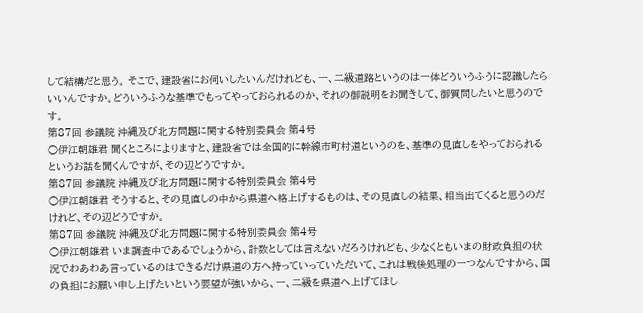して結構だと思う。 そこで、建設省にお伺いしたいんだけれども、一、二級道路というのは一体どういうふうに認識したらいいんですか。どういうふうな基準でもってやっておられるのか、それの御説明をお聞きして、御質問したいと思うのです。
第87回 参議院 沖縄及び北方問題に関する特別委員会 第4号
○伊江朝雄君 聞くところによりますと、建設省では全国的に幹線市町村道というのを、基準の見直しをやっておられるというお話を聞くんですが、その辺どうですか。
第87回 参議院 沖縄及び北方問題に関する特別委員会 第4号
○伊江朝雄君 そうすると、その見直しの中から県道へ格上げするものは、その見直しの結果、相当出てくると思うのだけれど、その辺どうですか。
第87回 参議院 沖縄及び北方問題に関する特別委員会 第4号
○伊江朝雄君 いま調査中であるでしょうから、計数としては言えないだろうけれども、少なくともいまの財政負担の状況でわあわあ言っているのはできるだけ県道の方へ持っていっていただいて、これは戦後処理の一つなんですから、国の負担にお願い申し上げたいという要望が強いから、一、二級を県道へ上げてほし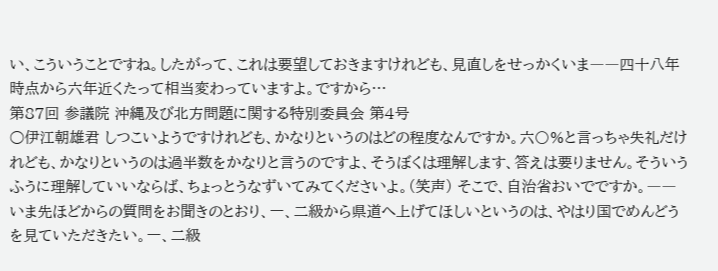い、こういうことですね。したがって、これは要望しておきますけれども、見直しをせっかくいま――四十八年時点から六年近くたって相当変わっていますよ。ですから…
第87回 参議院 沖縄及び北方問題に関する特別委員会 第4号
○伊江朝雄君 しつこいようですけれども、かなりというのはどの程度なんですか。六〇%と言っちゃ失礼だけれども、かなりというのは過半数をかなりと言うのですよ、そうぼくは理解します、答えは要りません。そういうふうに理解していいならば、ちょっとうなずいてみてくださいよ。(笑声) そこで、自治省おいでですか。――いま先ほどからの質問をお聞きのとおり、一、二級から県道へ上げてほしいというのは、やはり国でめんどうを見ていただきたい。一、二級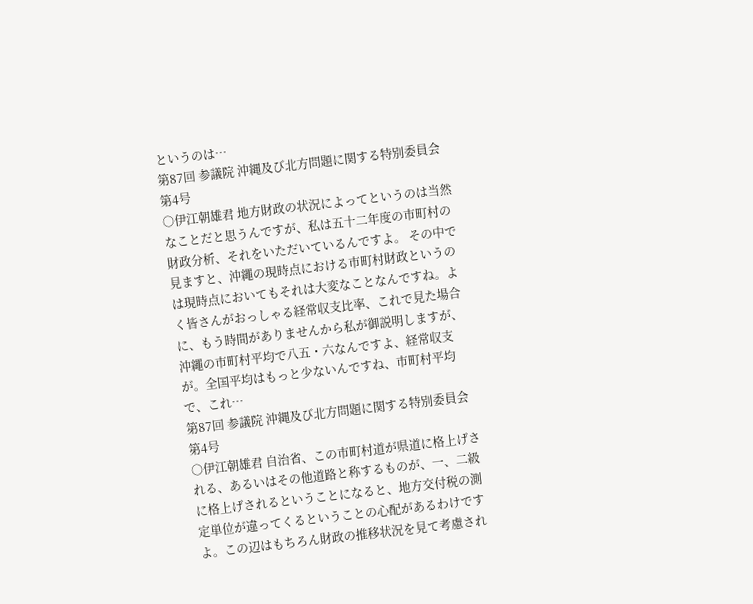というのは…
第87回 参議院 沖縄及び北方問題に関する特別委員会 第4号
○伊江朝雄君 地方財政の状況によってというのは当然なことだと思うんですが、私は五十二年度の市町村の財政分析、それをいただいているんですよ。 その中で見ますと、沖繩の現時点における市町村財政というのは現時点においてもそれは大変なことなんですね。よく皆さんがおっしゃる経常収支比率、これで見た場合に、もう時間がありませんから私が御説明しますが、沖繩の市町村平均で八五・六なんですよ、経常収支が。全国平均はもっと少ないんですね、市町村平均で、これ…
第87回 参議院 沖縄及び北方問題に関する特別委員会 第4号
○伊江朝雄君 自治省、この市町村道が県道に格上げされる、あるいはその他道路と称するものが、一、二級に格上げされるということになると、地方交付税の測定単位が違ってくるということの心配があるわけですよ。この辺はもちろん財政の推移状況を見て考慮され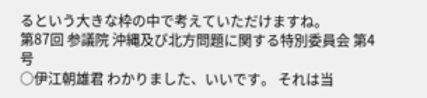るという大きな枠の中で考えていただけますね。
第87回 参議院 沖縄及び北方問題に関する特別委員会 第4号
○伊江朝雄君 わかりました、いいです。 それは当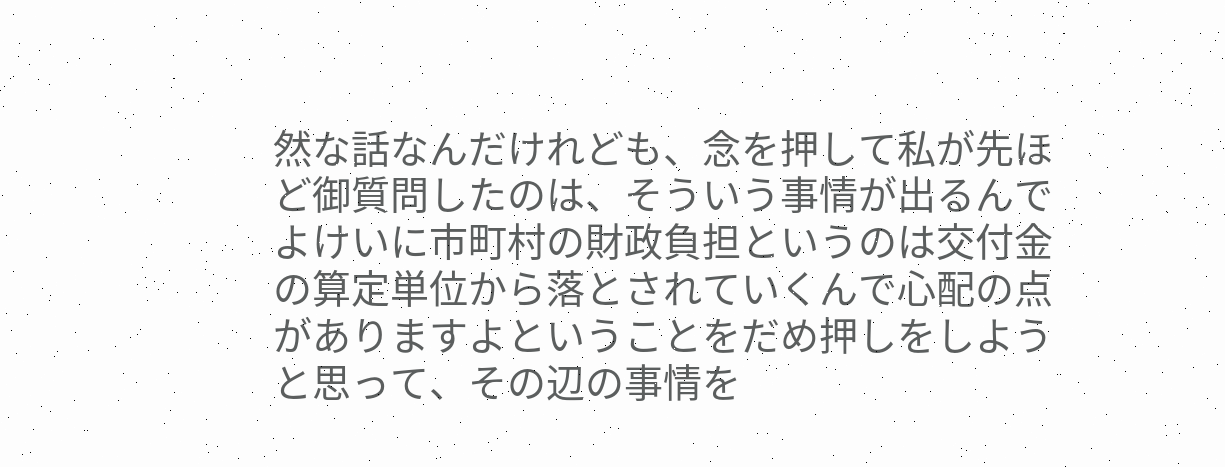然な話なんだけれども、念を押して私が先ほど御質問したのは、そういう事情が出るんでよけいに市町村の財政負担というのは交付金の算定単位から落とされていくんで心配の点がありますよということをだめ押しをしようと思って、その辺の事情を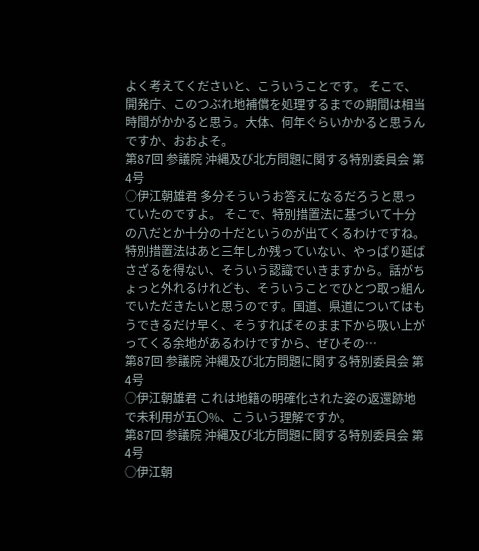よく考えてくださいと、こういうことです。 そこで、開発庁、このつぶれ地補償を処理するまでの期間は相当時間がかかると思う。大体、何年ぐらいかかると思うんですか、おおよそ。
第87回 参議院 沖縄及び北方問題に関する特別委員会 第4号
○伊江朝雄君 多分そういうお答えになるだろうと思っていたのですよ。 そこで、特別措置法に基づいて十分の八だとか十分の十だというのが出てくるわけですね。特別措置法はあと三年しか残っていない、やっぱり延ばさざるを得ない、そういう認識でいきますから。話がちょっと外れるけれども、そういうことでひとつ取っ組んでいただきたいと思うのです。国道、県道についてはもうできるだけ早く、そうすればそのまま下から吸い上がってくる余地があるわけですから、ぜひその…
第87回 参議院 沖縄及び北方問題に関する特別委員会 第4号
○伊江朝雄君 これは地籍の明確化された姿の返還跡地で未利用が五〇%、こういう理解ですか。
第87回 参議院 沖縄及び北方問題に関する特別委員会 第4号
○伊江朝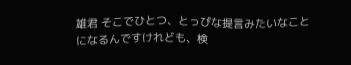雄君 そこでひとつ、とっぴな提言みたいなことになるんですけれども、検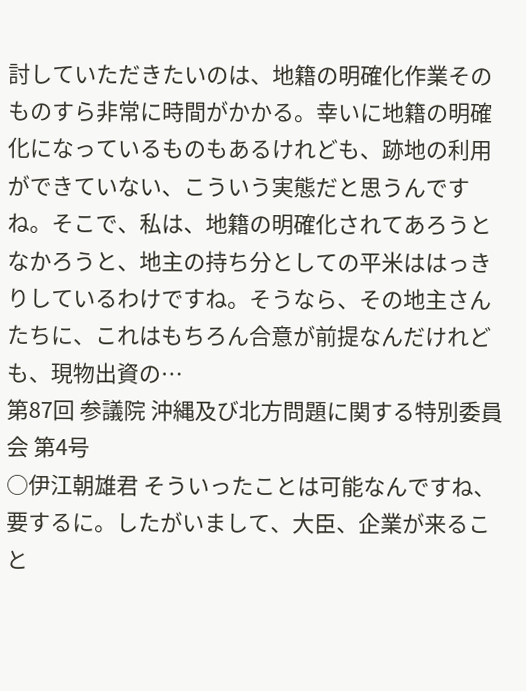討していただきたいのは、地籍の明確化作業そのものすら非常に時間がかかる。幸いに地籍の明確化になっているものもあるけれども、跡地の利用ができていない、こういう実態だと思うんですね。そこで、私は、地籍の明確化されてあろうとなかろうと、地主の持ち分としての平米ははっきりしているわけですね。そうなら、その地主さんたちに、これはもちろん合意が前提なんだけれども、現物出資の…
第87回 参議院 沖縄及び北方問題に関する特別委員会 第4号
○伊江朝雄君 そういったことは可能なんですね、要するに。したがいまして、大臣、企業が来ること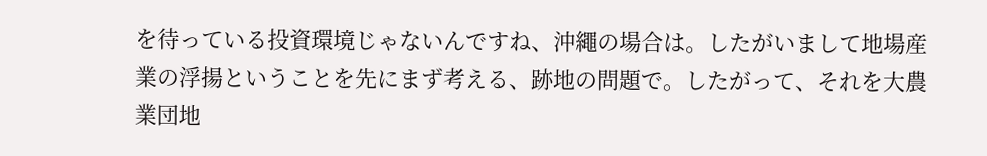を待っている投資環境じゃないんですね、沖繩の場合は。したがいまして地場産業の浮揚ということを先にまず考える、跡地の問題で。したがって、それを大農業団地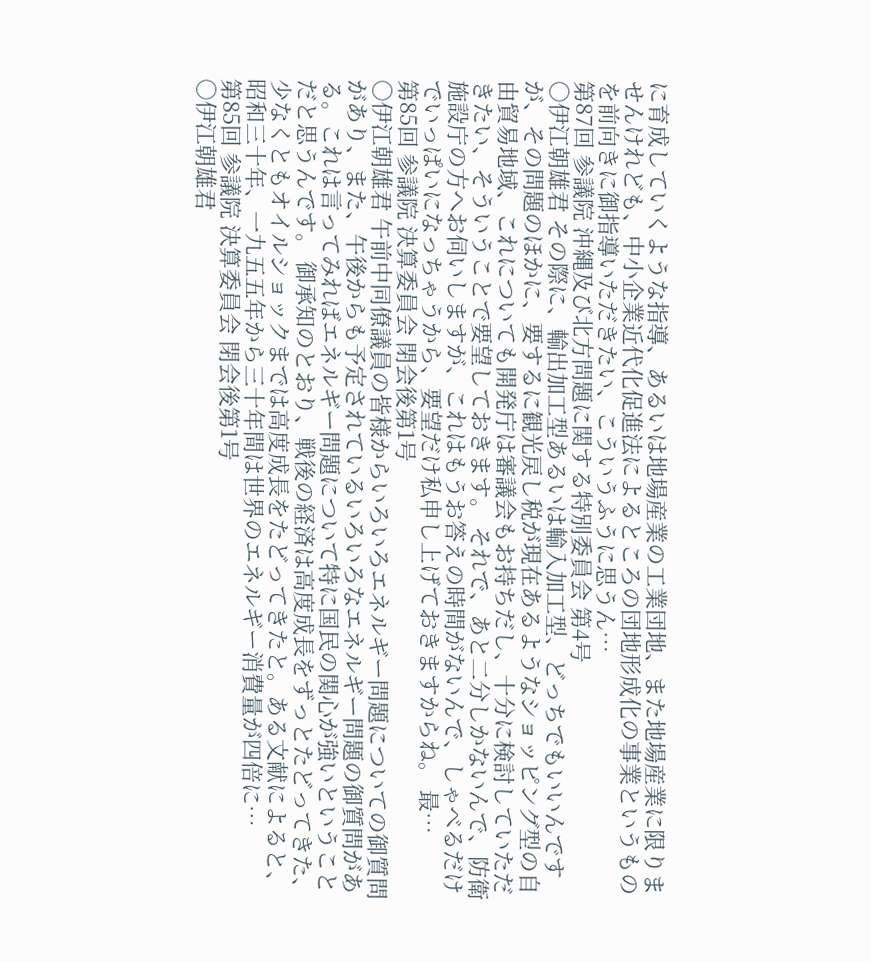に育成していくような指導、あるいは地場産業の工業団地、また地場産業に限りませんけれども、中小企業近代化促進法によるところの団地形成化の事業というものを前向きに御指導いただきたい、こういうふうに思うん…
第87回 参議院 沖縄及び北方問題に関する特別委員会 第4号
○伊江朝雄君 その際に、輸出加工型あるいは輸入加工型、どっちでもいいんですが、その問題のほかに、要するに観光戻し税が現在あるようなショッピング型の自由貿易地域、これについても開発庁は審議会もお持ちだし、十分に検討していただきたい、そういうことで要望しておきます。 それで、あと二分しかないんで、防衛施設庁の方へお伺いしますが、これはもうお答えの時間がないんで、しゃべるだけでいっぱいになっちゃうから、要望だけ私申し上げておきますからね。 最…
第85回 参議院 決算委員会 閉会後第1号
○伊江朝雄君 午前中同僚議員の皆様からいろいろエネルギー問題についての御質問があり、また、午後からも予定されているいろいろなエネルギー問題の御質問がある。これは言ってみればエネルギー問題について特に国民の関心が強いということだと思うんです。 御承知のとおり、戦後の経済は高度成長をずっとたどってきた、少なくともオイルショックまでは高度成長をたどってきたと。ある文献によると、昭和三十年、一九五五年から三十年間は世界のエネルギー消費量が四倍に…
第85回 参議院 決算委員会 閉会後第1号
○伊江朝雄君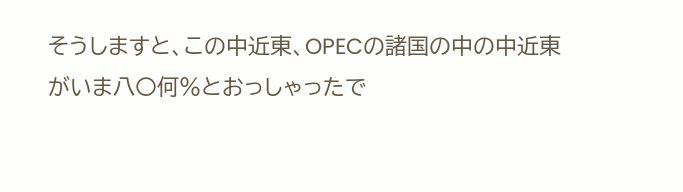そうしますと、この中近東、OPECの諸国の中の中近東がいま八〇何%とおっしゃったで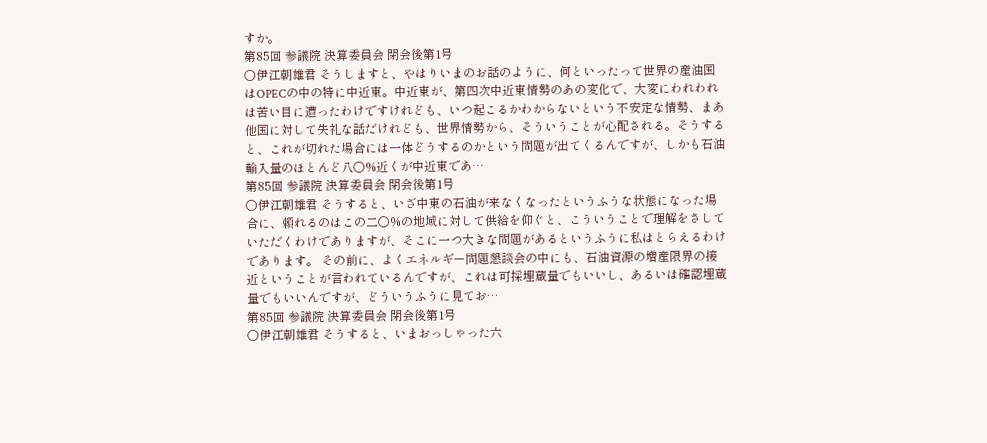すか。
第85回 参議院 決算委員会 閉会後第1号
○伊江朝雄君 そうしますと、やはりいまのお話のように、何といったって世界の産油国はOPECの中の特に中近東。中近東が、第四次中近東情勢のあの変化で、大変にわれわれは苦い目に遭ったわけですけれども、いつ起こるかわからないという不安定な情勢、まあ他国に対して失礼な話だけれども、世界情勢から、そういうことが心配される。そうすると、これが切れた場合には一体どうするのかという問題が出てくるんですが、しかも石油輸入量のほとんど八〇%近くが中近東であ…
第85回 参議院 決算委員会 閉会後第1号
○伊江朝雄君 そうすると、いざ中東の石油が来なくなったというふうな状態になった場合に、頼れるのはこの二〇%の地域に対して供給を仰ぐと、こういうことで理解をさしていただくわけでありますが、そこに一つ大きな問題があるというふうに私はとらえるわけであります。 その前に、よくエネルギー問題懇談会の中にも、石油資源の増産限界の接近ということが言われているんですが、これは可採埋蔵量でもいいし、あるいは確認埋蔵量でもいいんですが、どういうふうに見てお…
第85回 参議院 決算委員会 閉会後第1号
○伊江朝雄君 そうすると、いまおっしゃった六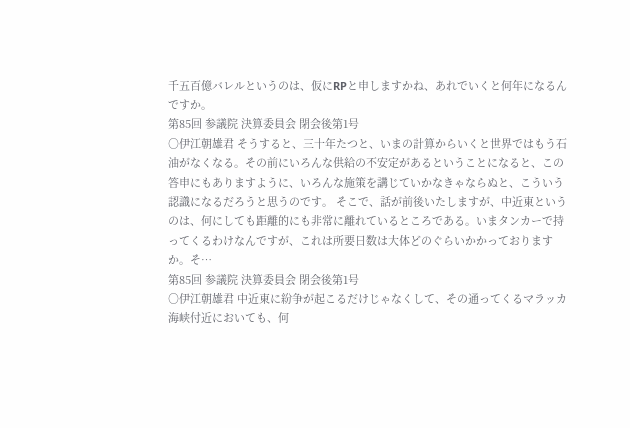千五百億バレルというのは、仮にRPと申しますかね、あれでいくと何年になるんですか。
第85回 参議院 決算委員会 閉会後第1号
○伊江朝雄君 そうすると、三十年たつと、いまの計算からいくと世界ではもう石油がなくなる。その前にいろんな供給の不安定があるということになると、この答申にもありますように、いろんな施策を講じていかなきゃならぬと、こういう認識になるだろうと思うのです。 そこで、話が前後いたしますが、中近東というのは、何にしても距離的にも非常に離れているところである。いまタンカーで持ってくるわけなんですが、これは所要日数は大体どのぐらいかかっておりますか。そ…
第85回 参議院 決算委員会 閉会後第1号
○伊江朝雄君 中近東に紛争が起こるだけじゃなくして、その通ってくるマラッカ海峡付近においても、何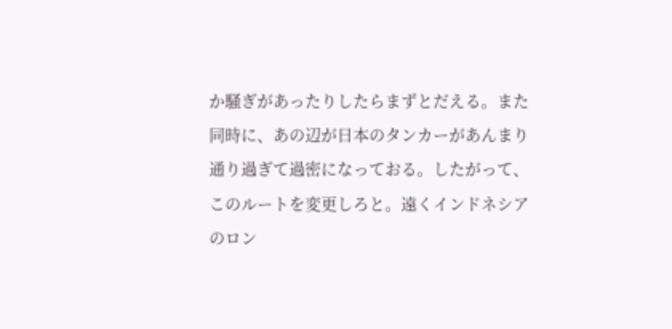か騒ぎがあったりしたらまずとだえる。また同時に、あの辺が日本のタンカーがあんまり通り過ぎて過密になっておる。したがって、このルートを変更しろと。遠くインドネシアのロン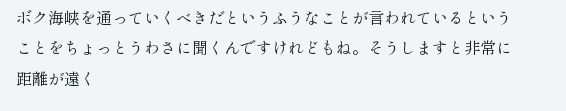ボク海峡を通っていくべきだというふうなことが言われているということをちょっとうわさに聞くんですけれどもね。そうしますと非常に距離が遠く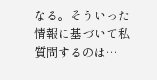なる。そういった情報に基づいて私質問するのは…